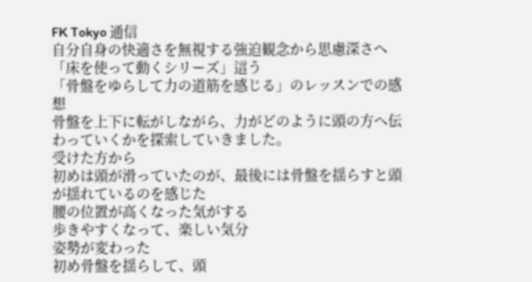FK Tokyo 通信
自分自身の快適さを無視する強迫観念から思慮深さへ
「床を使って動くシリーズ」這う
「骨盤をゆらして力の道筋を感じる」のレッスンでの感想
骨盤を上下に転がしながら、力がどのように頭の方へ伝わっていくかを探索していきました。
受けた方から
初めは頭が滑っていたのが、最後には骨盤を揺らすと頭が揺れているのを感じた
腰の位置が高くなった気がする
歩きやすくなって、楽しい気分
姿勢が変わった
初め骨盤を揺らして、頭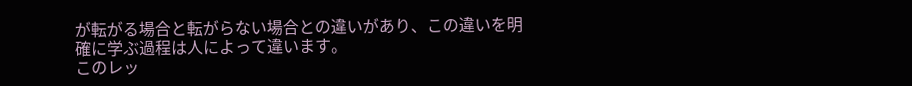が転がる場合と転がらない場合との違いがあり、この違いを明確に学ぶ過程は人によって違います。
このレッ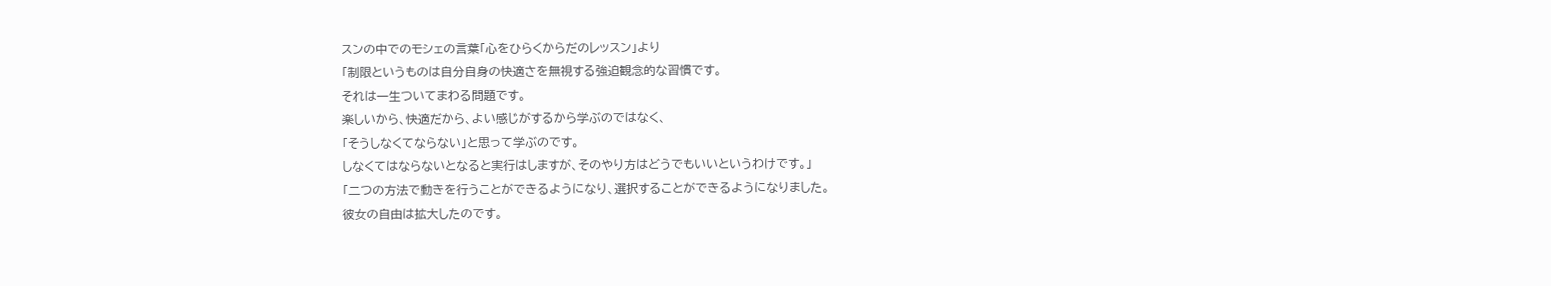スンの中でのモシェの言葉「心をひらくからだのレッスン」より
「制限というものは自分自身の快適さを無視する強迫観念的な習慣です。
それは一生ついてまわる問題です。
楽しいから、快適だから、よい感じがするから学ぶのではなく、
「そうしなくてならない」と思って学ぶのです。
しなくてはならないとなると実行はしますが、そのやり方はどうでもいいというわけです。」
「二つの方法で動きを行うことができるようになり、選択することができるようになりました。
彼女の自由は拡大したのです。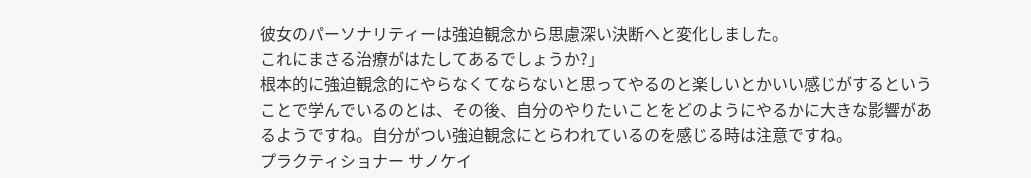彼女のパーソナリティーは強迫観念から思慮深い決断へと変化しました。
これにまさる治療がはたしてあるでしょうか?」
根本的に強迫観念的にやらなくてならないと思ってやるのと楽しいとかいい感じがするということで学んでいるのとは、その後、自分のやりたいことをどのようにやるかに大きな影響があるようですね。自分がつい強迫観念にとらわれているのを感じる時は注意ですね。
プラクティショナー サノケイ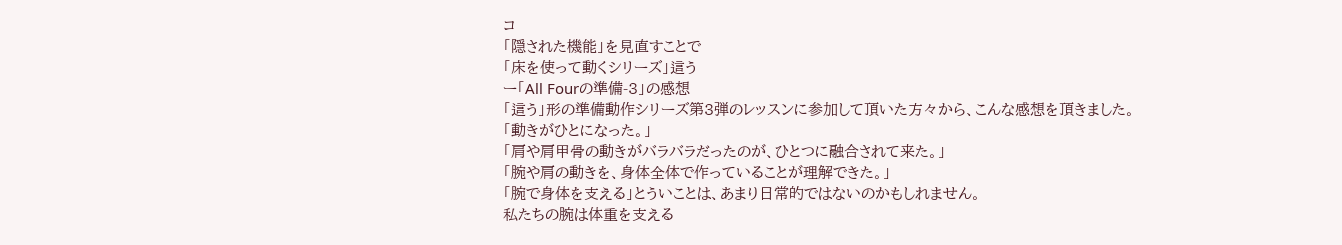コ
「隠された機能」を見直すことで
「床を使って動くシリーズ」這う
ー「All Fourの準備-3」の感想
「這う」形の準備動作シリーズ第3弾のレッスンに参加して頂いた方々から、こんな感想を頂きました。
「動きがひとになった。」
「肩や肩甲骨の動きがバラバラだったのが、ひとつに融合されて来た。」
「腕や肩の動きを、身体全体で作っていることが理解できた。」
「腕で身体を支える」とういことは、あまり日常的ではないのかもしれません。
私たちの腕は体重を支える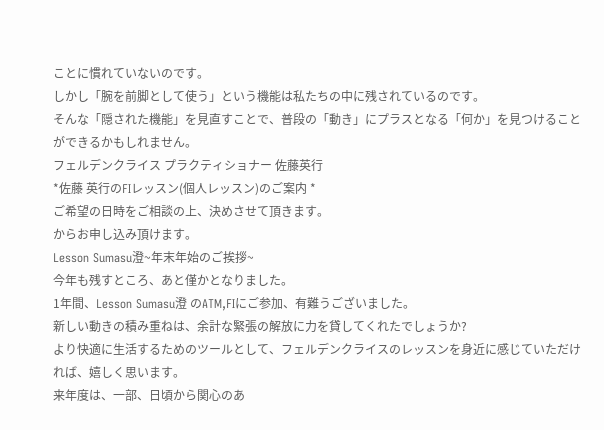ことに慣れていないのです。
しかし「腕を前脚として使う」という機能は私たちの中に残されているのです。
そんな「隠された機能」を見直すことで、普段の「動き」にプラスとなる「何か」を見つけることができるかもしれません。
フェルデンクライス プラクティショナー 佐藤英行
*佐藤 英行のFIレッスン(個人レッスン)のご案内 *
ご希望の日時をご相談の上、決めさせて頂きます。
からお申し込み頂けます。
Lesson Sumasu澄~年末年始のご挨拶~
今年も残すところ、あと僅かとなりました。
1年間、Lesson Sumasu澄 のATM,FIにご参加、有難うございました。
新しい動きの積み重ねは、余計な緊張の解放に力を貸してくれたでしょうか?
より快適に生活するためのツールとして、フェルデンクライスのレッスンを身近に感じていただければ、嬉しく思います。
来年度は、一部、日頃から関心のあ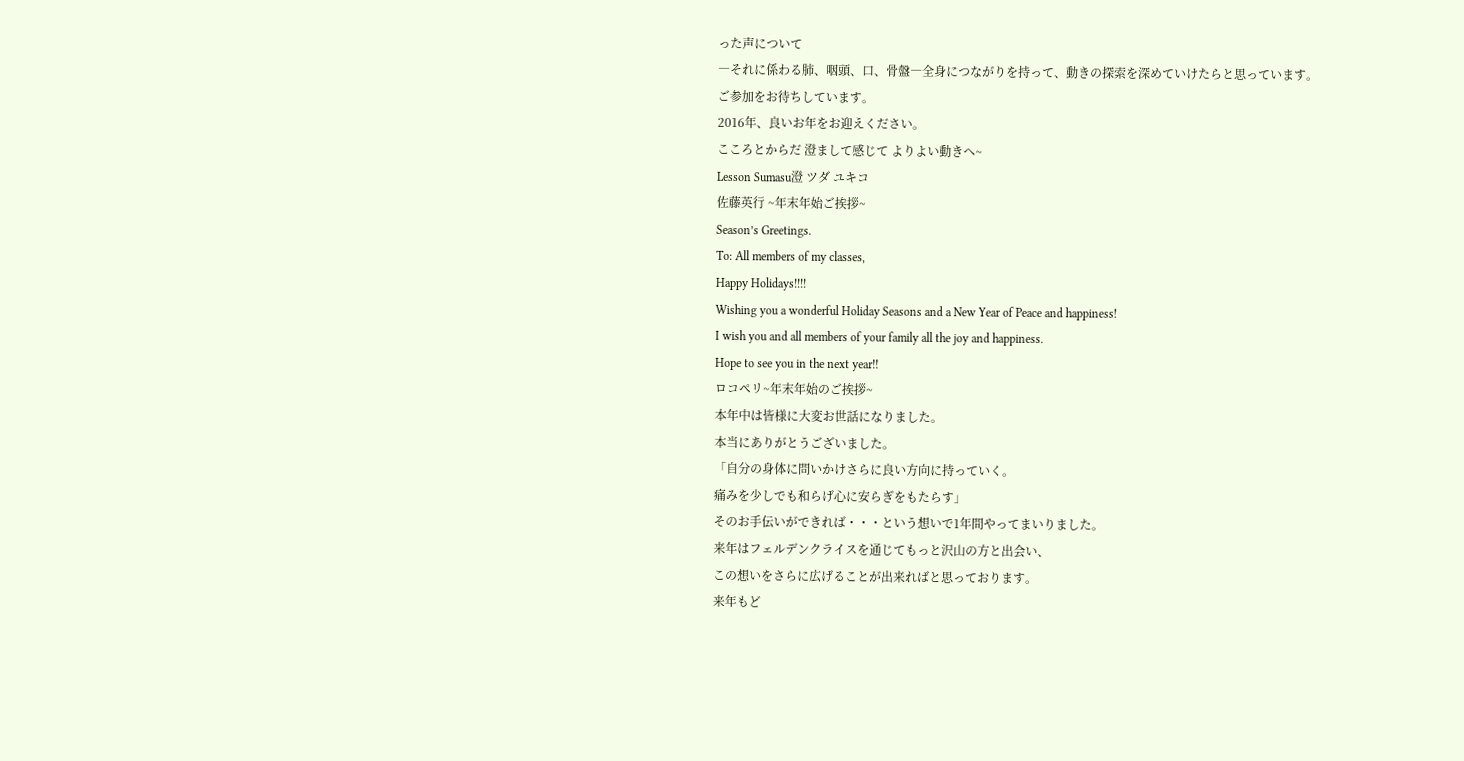った声について
―それに係わる肺、咽頭、口、骨盤―全身につながりを持って、動きの探索を深めていけたらと思っています。
ご参加をお待ちしています。
2016年、良いお年をお迎えください。
こころとからだ 澄まして感じて よりよい動きへ~
Lesson Sumasu澄 ツダ ユキコ
佐藤英行 ~年末年始ご挨拶~
Season’s Greetings.
To: All members of my classes,
Happy Holidays!!!!
Wishing you a wonderful Holiday Seasons and a New Year of Peace and happiness!
I wish you and all members of your family all the joy and happiness.
Hope to see you in the next year!!
ロコペリ~年末年始のご挨拶~
本年中は皆様に大変お世話になりました。
本当にありがとうございました。
「自分の身体に問いかけさらに良い方向に持っていく。
痛みを少しでも和らげ心に安らぎをもたらす」
そのお手伝いができれば・・・という想いで1年間やってまいりました。
来年はフェルデンクライスを通じてもっと沢山の方と出会い、
この想いをさらに広げることが出来ればと思っております。
来年もど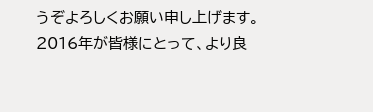うぞよろしくお願い申し上げます。
2016年が皆様にとって、より良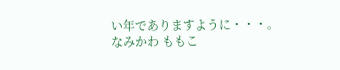い年でありますように・・・。
なみかわ ももこ